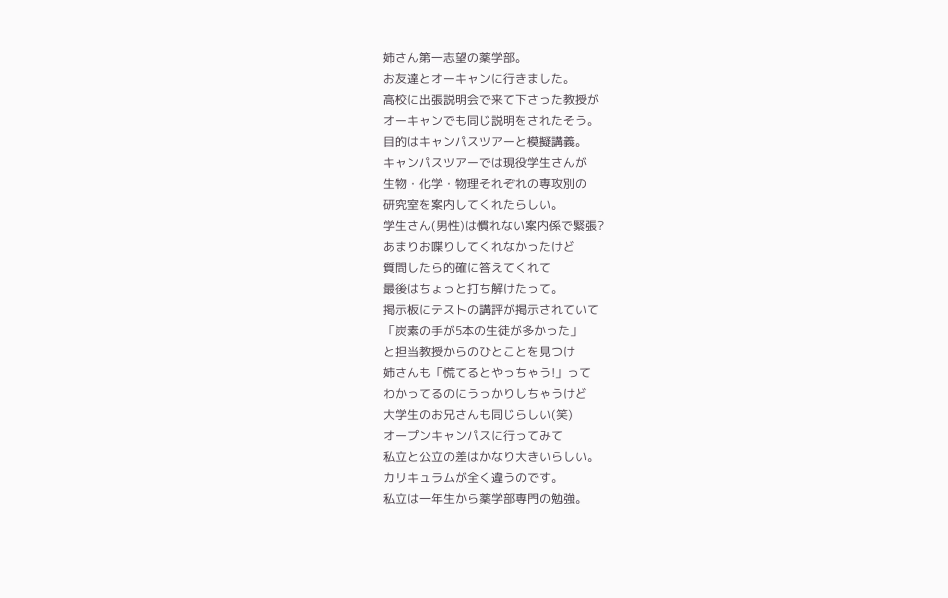姉さん第一志望の薬学部。
お友達とオーキャンに行きました。
高校に出張説明会で来て下さった教授が
オーキャンでも同じ説明をされたそう。
目的はキャンパスツアーと模擬講義。
キャンパスツアーでは現役学生さんが
生物・化学・物理それぞれの専攻別の
研究室を案内してくれたらしい。
学生さん(男性)は慣れない案内係で緊張?
あまりお喋りしてくれなかったけど
質問したら的確に答えてくれて
最後はちょっと打ち解けたって。
掲示板にテストの講評が掲示されていて
「炭素の手が5本の生徒が多かった」
と担当教授からのひとことを見つけ
姉さんも「慌てるとやっちゃう!」って
わかってるのにうっかりしちゃうけど
大学生のお兄さんも同じらしい(笑)
オープンキャンパスに行ってみて
私立と公立の差はかなり大きいらしい。
カリキュラムが全く違うのです。
私立は一年生から薬学部専門の勉強。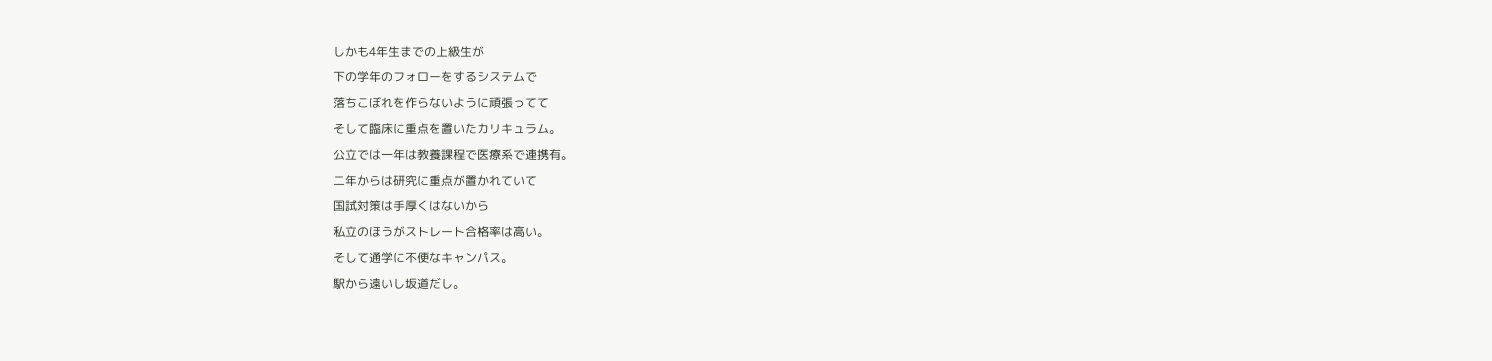しかも4年生までの上級生が
下の学年のフォローをするシステムで
落ちこぼれを作らないように頑張ってて
そして臨床に重点を置いたカリキュラム。
公立では一年は教養課程で医療系で連携有。
二年からは研究に重点が置かれていて
国試対策は手厚くはないから
私立のほうがストレート合格率は高い。
そして通学に不便なキャンパス。
駅から遠いし坂道だし。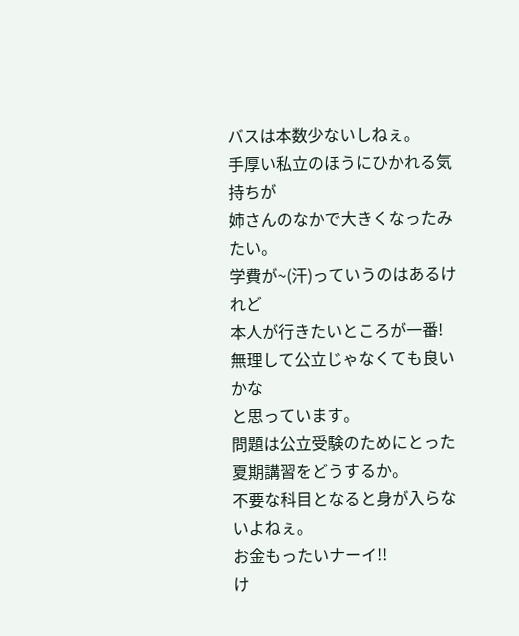バスは本数少ないしねぇ。
手厚い私立のほうにひかれる気持ちが
姉さんのなかで大きくなったみたい。
学費が~(汗)っていうのはあるけれど
本人が行きたいところが一番!
無理して公立じゃなくても良いかな
と思っています。
問題は公立受験のためにとった夏期講習をどうするか。
不要な科目となると身が入らないよねぇ。
お金もったいナーイ!!
け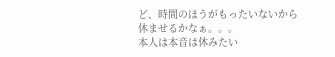ど、時間のほうがもったいないから
休ませるかなぁ。。。
本人は本音は休みたい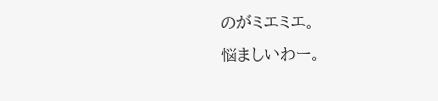のがミエミエ。
悩ましいわー。